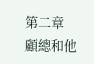第二章
顧總和他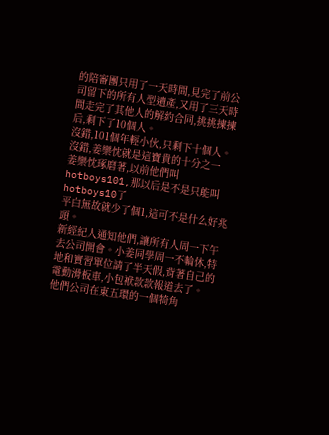的陪審團只用了一天時間,見完了前公司留下的所有人型遺產,又用了三天時間走完了其他人的解約合同,挑挑揀揀后,剩下了10個人。
沒錯,101個年輕小伙,只剩下十個人。
沒錯,姜樂忱就是這寶貴的十分之一
姜樂忱琢磨著,以前他們叫hotboys101,那以后是不是只能叫hotboys10了
平白無故就少了個1,這可不是什么好兆頭。
新經紀人通知他們,讓所有人周一下午去公司開會。小姜同學周一不輪休,特地和實習單位請了半天假,背著自己的電動滑板車,小包袱款款報道去了。
他們公司在東五環的一個犄角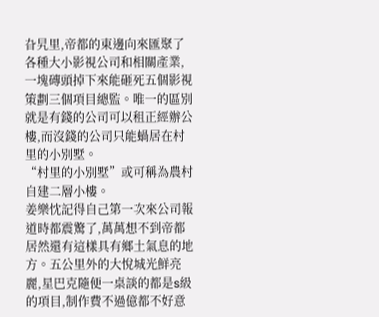旮旯里,帝都的東邊向來匯聚了各種大小影視公司和相關產業,一塊磚頭掉下來能砸死五個影視策劃三個項目總監。唯一的區別就是有錢的公司可以租正經辦公樓,而沒錢的公司只能蝸居在村里的小別墅。
“村里的小別墅”或可稱為農村自建二層小樓。
姜樂忱記得自己第一次來公司報道時都震驚了,萬萬想不到帝都居然還有這樣具有鄉土氣息的地方。五公里外的大悅城光鮮亮麗,星巴克隨便一桌談的都是s級的項目,制作費不過億都不好意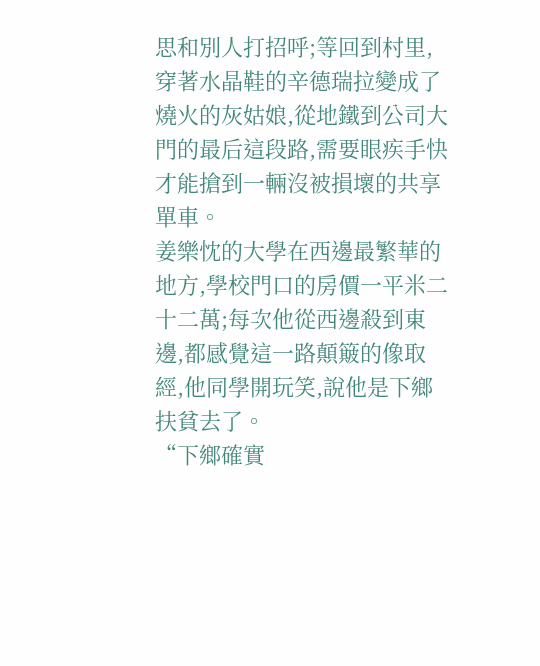思和別人打招呼;等回到村里,穿著水晶鞋的辛德瑞拉變成了燒火的灰姑娘,從地鐵到公司大門的最后這段路,需要眼疾手快才能搶到一輛沒被損壞的共享單車。
姜樂忱的大學在西邊最繁華的地方,學校門口的房價一平米二十二萬;每次他從西邊殺到東邊,都感覺這一路顛簸的像取經,他同學開玩笑,說他是下鄉扶貧去了。
“下鄉確實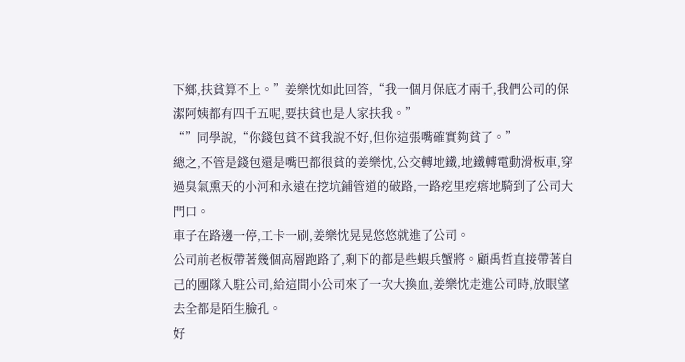下鄉,扶貧算不上。”姜樂忱如此回答,“我一個月保底才兩千,我們公司的保潔阿姨都有四千五呢,要扶貧也是人家扶我。”
“”同學說,“你錢包貧不貧我說不好,但你這張嘴確實夠貧了。”
總之,不管是錢包還是嘴巴都很貧的姜樂忱,公交轉地鐵,地鐵轉電動滑板車,穿過臭氣熏天的小河和永遠在挖坑鋪管道的破路,一路疙里疙瘩地騎到了公司大門口。
車子在路邊一停,工卡一刷,姜樂忱晃晃悠悠就進了公司。
公司前老板帶著幾個高層跑路了,剩下的都是些蝦兵蟹將。顧禹哲直接帶著自己的團隊入駐公司,給這間小公司來了一次大換血,姜樂忱走進公司時,放眼望去全都是陌生臉孔。
好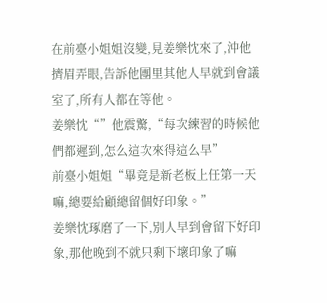在前臺小姐姐沒變,見姜樂忱來了,沖他擠眉弄眼,告訴他團里其他人早就到會議室了,所有人都在等他。
姜樂忱“”他震驚,“每次練習的時候他們都遲到,怎么這次來得這么早”
前臺小姐姐“畢竟是新老板上任第一天嘛,總要給顧總留個好印象。”
姜樂忱琢磨了一下,別人早到會留下好印象,那他晚到不就只剩下壞印象了嘛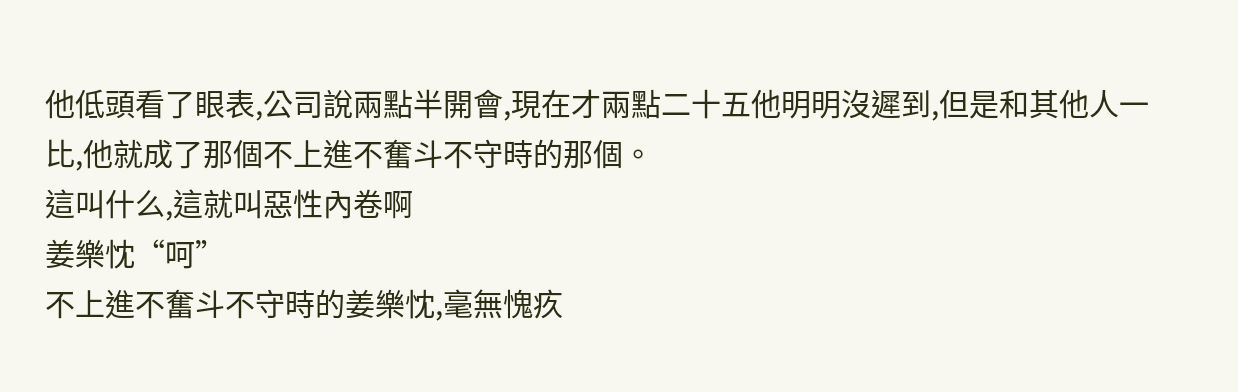他低頭看了眼表,公司說兩點半開會,現在才兩點二十五他明明沒遲到,但是和其他人一比,他就成了那個不上進不奮斗不守時的那個。
這叫什么,這就叫惡性內卷啊
姜樂忱“呵”
不上進不奮斗不守時的姜樂忱,毫無愧疚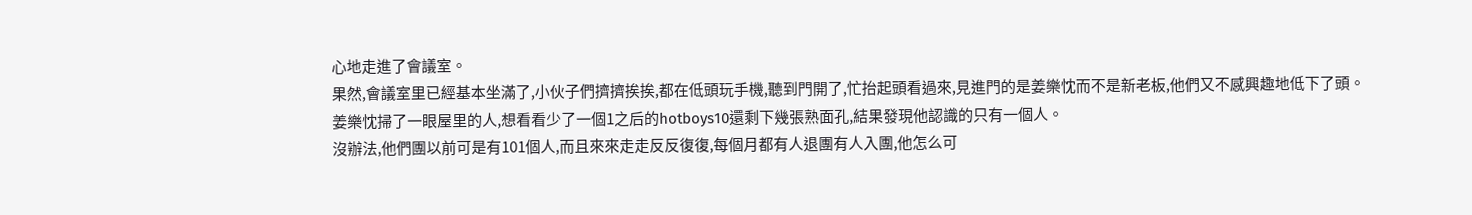心地走進了會議室。
果然,會議室里已經基本坐滿了,小伙子們擠擠挨挨,都在低頭玩手機,聽到門開了,忙抬起頭看過來,見進門的是姜樂忱而不是新老板,他們又不感興趣地低下了頭。
姜樂忱掃了一眼屋里的人,想看看少了一個1之后的hotboys10還剩下幾張熟面孔,結果發現他認識的只有一個人。
沒辦法,他們團以前可是有101個人,而且來來走走反反復復,每個月都有人退團有人入團,他怎么可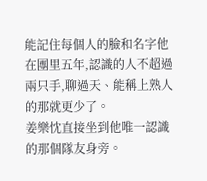能記住每個人的臉和名字他在團里五年,認識的人不超過兩只手,聊過天、能稱上熟人的那就更少了。
姜樂忱直接坐到他唯一認識的那個隊友身旁。